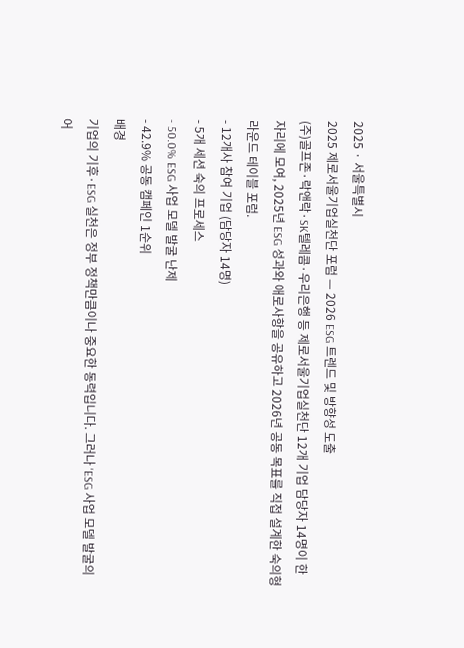2025 · 서울특별시
2025 제로서울기업실천단 포럼 — 2026 ESG 트렌드 및 방향성 도출
(주)골프존·락앤락·SK텔레콤·우리은행 등 제로서울기업실천단 12개 기업 담당자 14명이 한 자리에 모여, 2025년 ESG 성과와 애로사항을 공유하고 2026년 공동 목표를 직접 설계한 숙의형 라운드 테이블 포럼.
- 12개사 참여 기업 (담당자 14명)
- 5개 세션 숙의 프로세스
- 50.0% ESG 사업 모델 발굴 난제
- 42.9% 공동 캠페인 1순위
배경
기업의 기후·ESG 실천은 정부 정책만큼이나 중요한 동력입니다. 그러나 'ESG 사업 모델 발굴의 어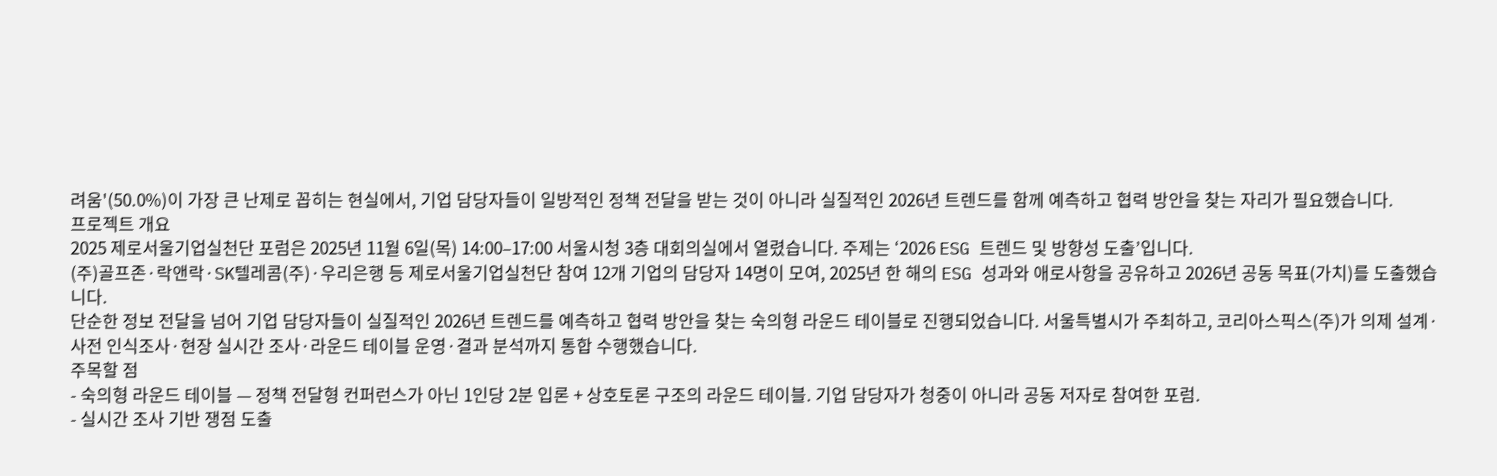려움'(50.0%)이 가장 큰 난제로 꼽히는 현실에서, 기업 담당자들이 일방적인 정책 전달을 받는 것이 아니라 실질적인 2026년 트렌드를 함께 예측하고 협력 방안을 찾는 자리가 필요했습니다.
프로젝트 개요
2025 제로서울기업실천단 포럼은 2025년 11월 6일(목) 14:00–17:00 서울시청 3층 대회의실에서 열렸습니다. 주제는 ‘2026 ESG 트렌드 및 방향성 도출’입니다.
(주)골프존·락앤락·SK텔레콤(주)·우리은행 등 제로서울기업실천단 참여 12개 기업의 담당자 14명이 모여, 2025년 한 해의 ESG 성과와 애로사항을 공유하고 2026년 공동 목표(가치)를 도출했습니다.
단순한 정보 전달을 넘어 기업 담당자들이 실질적인 2026년 트렌드를 예측하고 협력 방안을 찾는 숙의형 라운드 테이블로 진행되었습니다. 서울특별시가 주최하고, 코리아스픽스(주)가 의제 설계·사전 인식조사·현장 실시간 조사·라운드 테이블 운영·결과 분석까지 통합 수행했습니다.
주목할 점
- 숙의형 라운드 테이블 — 정책 전달형 컨퍼런스가 아닌 1인당 2분 입론 + 상호토론 구조의 라운드 테이블. 기업 담당자가 청중이 아니라 공동 저자로 참여한 포럼.
- 실시간 조사 기반 쟁점 도출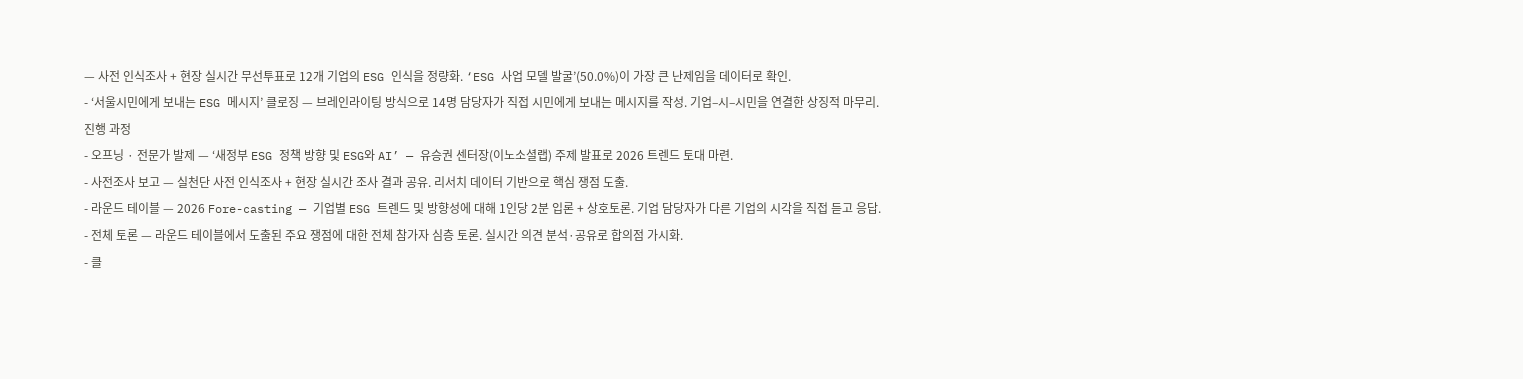— 사전 인식조사 + 현장 실시간 무선투표로 12개 기업의 ESG 인식을 정량화. ‘ESG 사업 모델 발굴’(50.0%)이 가장 큰 난제임을 데이터로 확인.
- ‘서울시민에게 보내는 ESG 메시지’ 클로징 — 브레인라이팅 방식으로 14명 담당자가 직접 시민에게 보내는 메시지를 작성. 기업–시–시민을 연결한 상징적 마무리.
진행 과정
- 오프닝 · 전문가 발제 — ‘새정부 ESG 정책 방향 및 ESG와 AI’ — 유승권 센터장(이노소셜랩) 주제 발표로 2026 트렌드 토대 마련.
- 사전조사 보고 — 실천단 사전 인식조사 + 현장 실시간 조사 결과 공유. 리서치 데이터 기반으로 핵심 쟁점 도출.
- 라운드 테이블 — 2026 Fore-casting — 기업별 ESG 트렌드 및 방향성에 대해 1인당 2분 입론 + 상호토론. 기업 담당자가 다른 기업의 시각을 직접 듣고 응답.
- 전체 토론 — 라운드 테이블에서 도출된 주요 쟁점에 대한 전체 참가자 심층 토론. 실시간 의견 분석·공유로 합의점 가시화.
- 클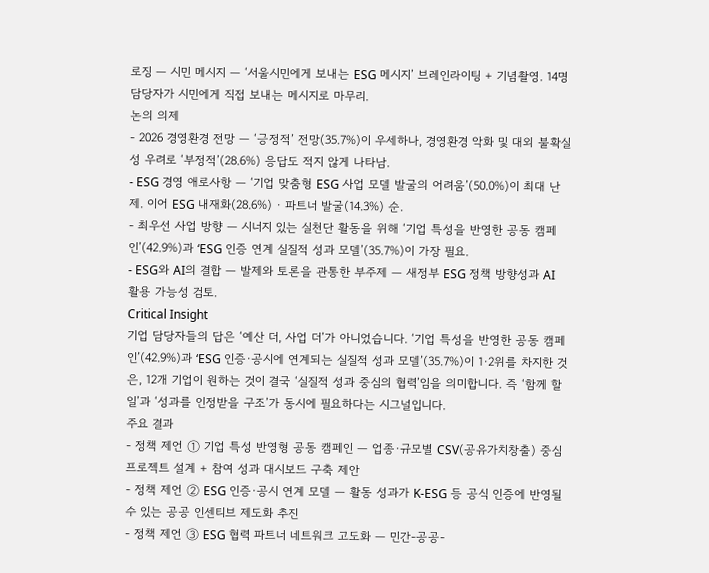로징 — 시민 메시지 — ‘서울시민에게 보내는 ESG 메시지’ 브레인라이팅 + 기념촬영. 14명 담당자가 시민에게 직접 보내는 메시지로 마무리.
논의 의제
- 2026 경영환경 전망 — ‘긍정적’ 전망(35.7%)이 우세하나, 경영환경 악화 및 대외 불확실성 우려로 ‘부정적’(28.6%) 응답도 적지 않게 나타남.
- ESG 경영 애로사항 — ‘기업 맞춤형 ESG 사업 모델 발굴의 어려움’(50.0%)이 최대 난제. 이어 ESG 내재화(28.6%) · 파트너 발굴(14.3%) 순.
- 최우선 사업 방향 — 시너지 있는 실천단 활동을 위해 ‘기업 특성을 반영한 공동 캠페인’(42.9%)과 ‘ESG 인증 연계 실질적 성과 모델’(35.7%)이 가장 필요.
- ESG와 AI의 결합 — 발제와 토론을 관통한 부주제 — 새정부 ESG 정책 방향성과 AI 활용 가능성 검토.
Critical Insight
기업 담당자들의 답은 ‘예산 더, 사업 더’가 아니었습니다. ‘기업 특성을 반영한 공동 캠페인’(42.9%)과 ‘ESG 인증·공시에 연계되는 실질적 성과 모델’(35.7%)이 1·2위를 차지한 것은, 12개 기업이 원하는 것이 결국 ‘실질적 성과 중심의 협력’임을 의미합니다. 즉 ‘함께 할 일’과 ‘성과를 인정받을 구조’가 동시에 필요하다는 시그널입니다.
주요 결과
- 정책 제언 ① 기업 특성 반영형 공동 캠페인 — 업종·규모별 CSV(공유가치창출) 중심 프로젝트 설계 + 참여 성과 대시보드 구축 제안
- 정책 제언 ② ESG 인증·공시 연계 모델 — 활동 성과가 K-ESG 등 공식 인증에 반영될 수 있는 공공 인센티브 제도화 추진
- 정책 제언 ③ ESG 협력 파트너 네트워크 고도화 — 민간-공공-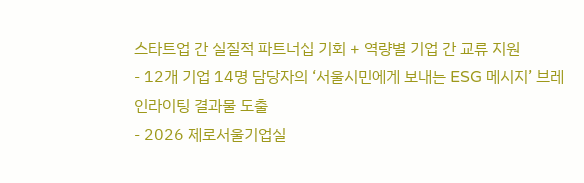스타트업 간 실질적 파트너십 기회 + 역량별 기업 간 교류 지원
- 12개 기업 14명 담당자의 ‘서울시민에게 보내는 ESG 메시지’ 브레인라이팅 결과물 도출
- 2026 제로서울기업실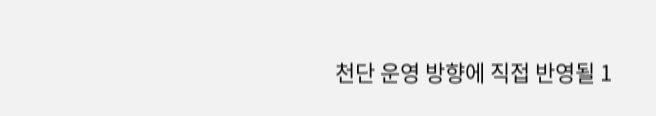천단 운영 방향에 직접 반영될 1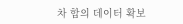차 합의 데이터 확보